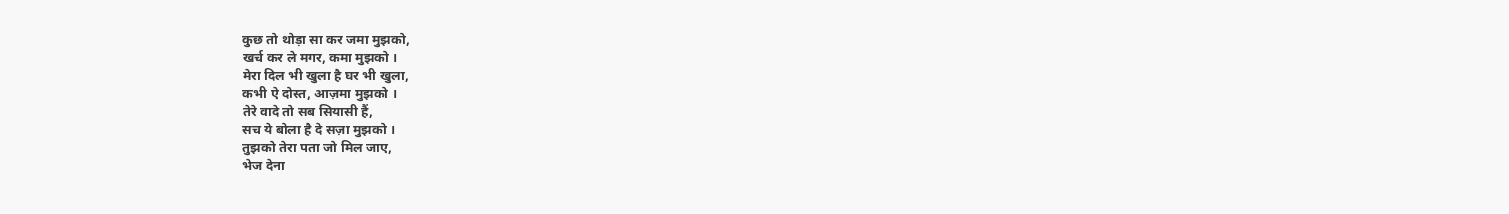कुछ तो थोड़ा सा कर जमा मुझको,
खर्च कर ले मगर, कमा मुझको ।
मेरा दिल भी खुला है घर भी खुला,
कभी ऐ दोस्त, आज़मा मुझको ।
तेरे वादे तो सब सियासी हैं,
सच ये बोला है दे सज़ा मुझको ।
तुझको तेरा पता जो मिल जाए,
भेज देना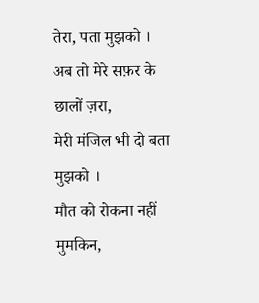तेरा, पता मुझको ।
अब तो मेरे सफ़र के छालों ज़रा,
मेरी मंजिल भी दो बता मुझको ।
मौत को रोकना नहीं मुमकिन,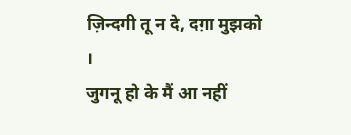ज़िन्दगी तू न दे, दग़ा मुझको ।
जुगनू हो के मैं आ नहीं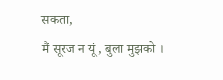सकता,
मैं सूरज न यूं, बुला मुझको ।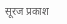सूरज प्रकाश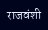राजवंशी